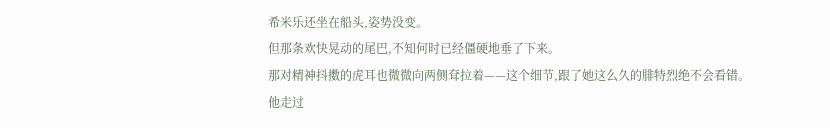希米乐还坐在船头,姿势没变。
但那条欢快晃动的尾巴,不知何时已经僵硬地垂了下来。
那对精神抖擞的虎耳也微微向两侧耷拉着——这个细节,跟了她这么久的腓特烈绝不会看错。
他走过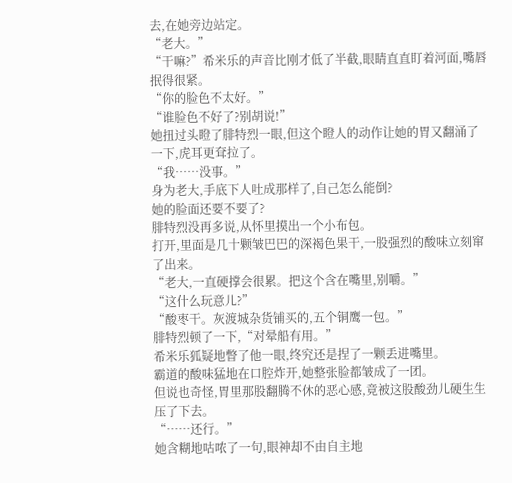去,在她旁边站定。
“老大。”
“干嘛?”希米乐的声音比刚才低了半截,眼睛直直盯着河面,嘴唇抿得很紧。
“你的脸色不太好。”
“谁脸色不好了?别胡说!”
她扭过头瞪了腓特烈一眼,但这个瞪人的动作让她的胃又翻涌了一下,虎耳更耷拉了。
“我……没事。”
身为老大,手底下人吐成那样了,自己怎么能倒?
她的脸面还要不要了?
腓特烈没再多说,从怀里摸出一个小布包。
打开,里面是几十颗皱巴巴的深褐色果干,一股强烈的酸味立刻窜了出来。
“老大,一直硬撑会很累。把这个含在嘴里,别嚼。”
“这什么玩意儿?”
“酸枣干。灰渡城杂货铺买的,五个铜鹰一包。”
腓特烈顿了一下,“对晕船有用。”
希米乐狐疑地瞥了他一眼,终究还是捏了一颗丢进嘴里。
霸道的酸味猛地在口腔炸开,她整张脸都皱成了一团。
但说也奇怪,胃里那股翻腾不休的恶心感,竟被这股酸劲儿硬生生压了下去。
“……还行。”
她含糊地咕哝了一句,眼神却不由自主地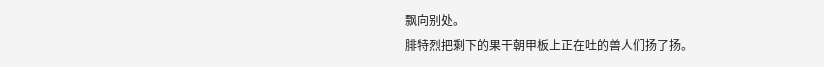飘向别处。
腓特烈把剩下的果干朝甲板上正在吐的兽人们扬了扬。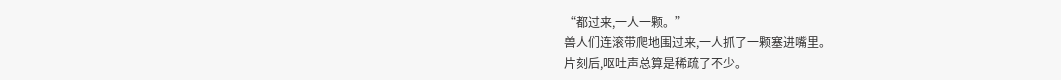“都过来,一人一颗。”
兽人们连滚带爬地围过来,一人抓了一颗塞进嘴里。
片刻后,呕吐声总算是稀疏了不少。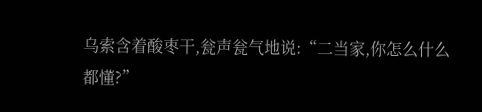乌索含着酸枣干,瓮声瓮气地说:“二当家,你怎么什么都懂?”